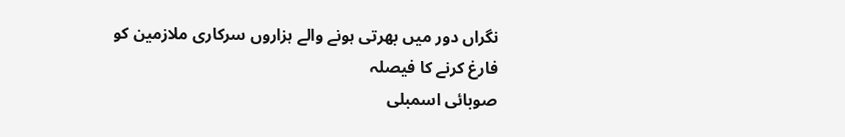نگراں دور میں بھرتی ہونے والے ہزاروں سرکاری ملازمین کو فارغ کرنے کا فیصلہ
صوبائی اسمبلی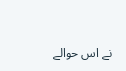نے اس حوالے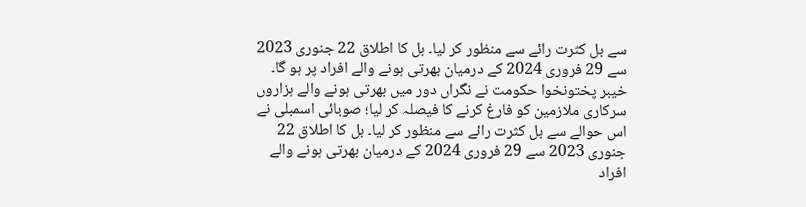سے بل کثرت رائے سے منظور کر لیا۔ بل کا اطلاق 22 جنوری 2023 سے 29 فروری 2024 کے درمیان بھرتی ہونے والے افراد پر ہو گا۔
خیبر پختونخوا حکومت نے نگراں دور میں بھرتی ہونے والے ہزاروں سرکاری ملازمین کو فارغ کرنے کا فیصلہ کر لیا؛ صوبائی اسمبلی نے اس حوالے سے بل کثرت رائے سے منظور کر لیا۔ بل کا اطلاق 22 جنوری 2023 سے 29 فروری 2024 کے درمیان بھرتی ہونے والے افراد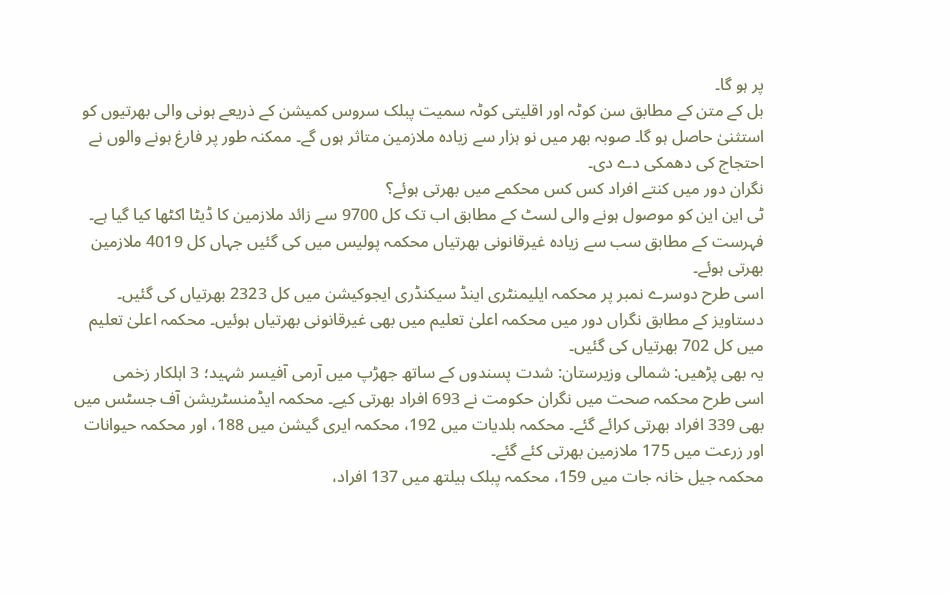پر ہو گا۔
بل کے متن کے مطابق سن کوٹہ اور اقلیتی کوٹہ سمیت پبلک سروس کمیشن کے ذریعے ہونی والی بھرتیوں کو استثنیٰ حاصل ہو گا۔ صوبہ بھر میں نو ہزار سے زیادہ ملازمین متاثر ہوں گے۔ ممکنہ طور پر فارغ ہونے والوں نے احتجاج کی دھمکی دے دی۔
نگران دور میں کنتے افراد کس کس محکمے میں بھرتی ہوئے؟
ٹی این این کو موصول ہونے والی لسٹ کے مطابق اب تک کل 9700 سے زائد ملازمین کا ڈیٹا اکٹھا کیا گیا ہے۔ فہرست کے مطابق سب سے زیادہ غیرقانونی بھرتیاں محکمہ پولیس میں کی گئیں جہاں کل 4019 ملازمین بھرتی ہوئے۔
اسی طرح دوسرے نمبر پر محکمہ ایلیمنٹری اینڈ سیکنڈری ایجوکیشن میں کل 2323 بھرتیاں کی گئیں۔ دستاویز کے مطابق نگراں دور میں محکمہ اعلیٰ تعلیم میں بھی غیرقانونی بھرتیاں ہوئیں۔ محکمہ اعلیٰ تعلیم میں کل 702 بھرتیاں کی گئیں۔
یہ بھی پڑھیں: شمالی وزیرستان: شدت پسندوں کے ساتھ جھڑپ میں آرمی آفیسر شہید؛ 3 اہلکار زخمی
اسی طرح محکمہ صحت میں نگران حکومت نے 693 افراد بھرتی کیے۔ محکمہ ایڈمنسٹریشن آف جسٹس میں بھی 339 افراد بھرتی کرائے گئے۔ محکمہ بلدیات میں 192، محکمہ ایری گیشن میں 188، اور محکمہ حیوانات اور زرعت میں 175 ملازمین بھرتی کئے گئے۔
محکمہ جیل خانہ جات میں 159، محکمہ پبلک ہیلتھ میں 137 افراد،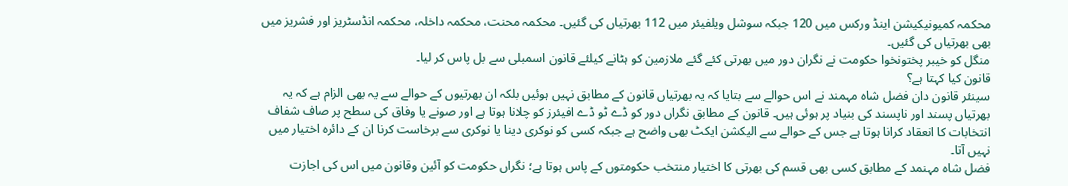محکمہ کمیونیکیشن اینڈ ورکس میں 120 جبکہ سوشل ویلفیئر میں 112 بھرتیاں کی گئیں۔ محکمہ محنت، محکمہ داخلہ، محکمہ انڈسٹریز اور فشریز میں بھی بھرتیاں کی گئیں۔
منگل کو خیبر پختونخوا حکومت نے نگران دور میں بھرتی کئے گئے ملازمین کو ہٹانے کیلئے قانون اسمبلی سے بل پاس کر لیا۔
قانون کیا کہتا ہے؟
سینئر قانون دان فضل شاہ مہمند نے اس حوالے سے بتایا کہ یہ بھرتیاں قانون کے مطابق نہیں ہوئیں بلکہ ان بھرتیوں کے حوالے سے یہ بھی الزام ہے کہ یہ بھرتیاں پسند اور ناپسند کی بنیاد پر ہوئی ہیں۔ قانون کے مطابق نگراں دور کو ڈے ٹو ڈے افیئرز کو چلانا ہوتا ہے اور صونے یا وفاق کی سطح پر صاف شفاف انتخابات کا انعقاد کرانا ہوتا ہے جس کے حوالے سے الیکشن ایکٹ بھی واضح ہے جبکہ کسی کو نوکری دینا یا نوکری سے برخاست کرنا ان کے دائرہ اختیار میں نہیں آتا۔
فضل شاہ مہنمد کے مطابق کسی بھی قسم کی بھرتی کا اختیار منتخب حکومتوں کے پاس ہوتا ہے؛ نگراں حکومت کو آئین وقانون میں اس کی اجازت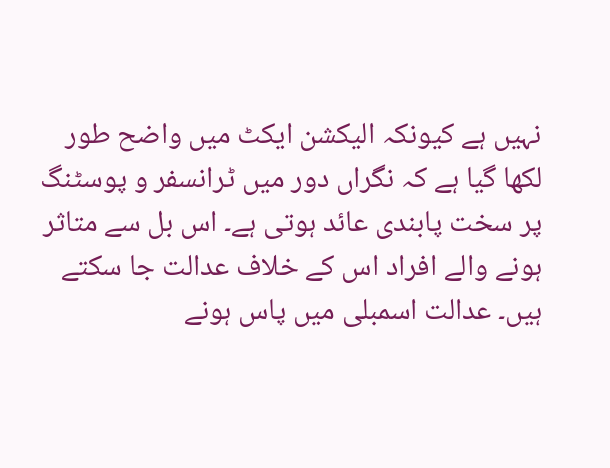نہیں ہے کیونکہ الیکشن ایکٹ میں واضح طور لکھا گیا ہے کہ نگراں دور میں ٹرانسفر و پوسٹنگ پر سخت پابندی عائد ہوتی ہے۔ اس بل سے متاثر ہونے والے افراد اس کے خلاف عدالت جا سکتے ہیں۔ عدالت اسمبلی میں پاس ہونے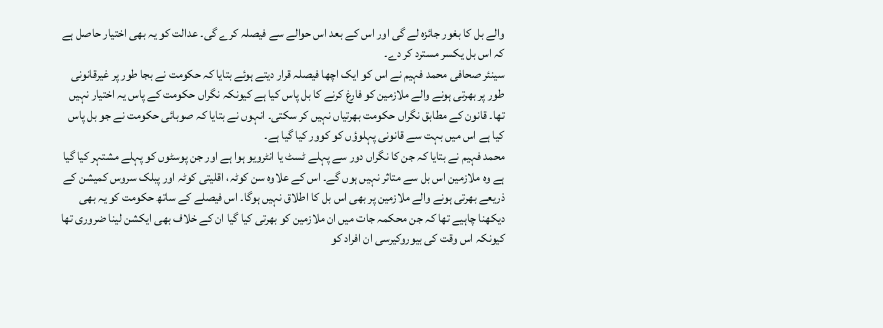والے بل کا بغور جائزہ لے گی اور اس کے بعد اس حوالے سے فیصلہ کرے گی۔ عدالت کو یہ بھی اختیار حاصل ہے کہ اس بل یکسر مسترد کر دے۔
سینئر صحافی محمد فہیم نے اس کو ایک اچھا فیصلہ قرار دیتے ہوئے بتایا کہ حکومت نے بجا طور پر غیرقانونی طور پر بھرتی ہونے والے ملازمین کو فارغ کرنے کا بل پاس کیا ہے کیونکہ نگراں حکومت کے پاس یہ اختیار نہیں تھا۔ قانون کے مطابق نگراں حکومت بھرتیاں نہیں کر سکتی۔ انہوں نے بتایا کہ صوبائی حکومت نے جو بل پاس کیا ہے اس میں بہت سے قانونی پہلوؤں کو کوور کیا گیا ہے۔
محمد فہیم نے بتایا کہ جن کا نگراں دور سے پہلے ٹسٹ یا انٹرویو ہوا ہے اور جن پوسٹوں کو پہلے مشتہر کیا گیا ہے وہ ملازمین اس بل سے متاثر نہیں ہوں گے۔ اس کے علاوہ سن کوٹہ، اقلیتی کوٹہ اور پبلک سروس کمیشن کے ذریعے بھرتی ہونے والے ملازمین پر بھی اس بل کا اطلاق نہیں ہوگا۔ اس فیصلے کے ساتھ حکومت کو یہ بھی دیکھنا چاہیے تھا کہ جن محکمہ جات میں ان ملازمین کو بھرتی کیا گیا ان کے خلاف بھی ایکشن لینا ضروری تھا کیونکہ اس وقت کی بیوروکیرسی ان افراد کو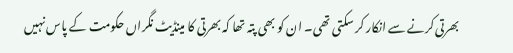بھرتی کرنے سے انکار کر سکتی تھی۔ ان کو بھی پتہ تھا کہ بھرتی کا مینڈیٹ نگراں حکومت کے پاس نہیں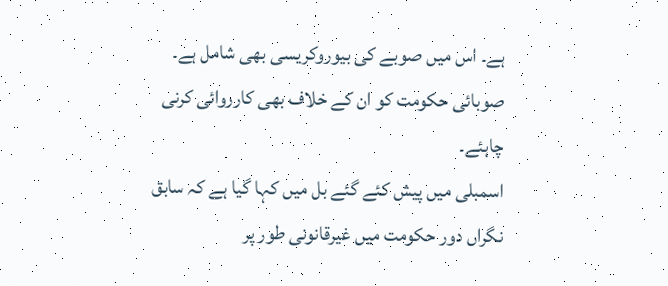ہے۔ اس میں صوبے کی بیوروکریسی بھی شامل ہے۔ صوبائی حکومت کو ان کے خلاف بھی کارروائی کرنی چاہئے۔
اسمبلی میں پیش کئے گئے بل میں کہا گیا ہے کہ سابق نگراں دور حکومت میں غیرقانونی طور پر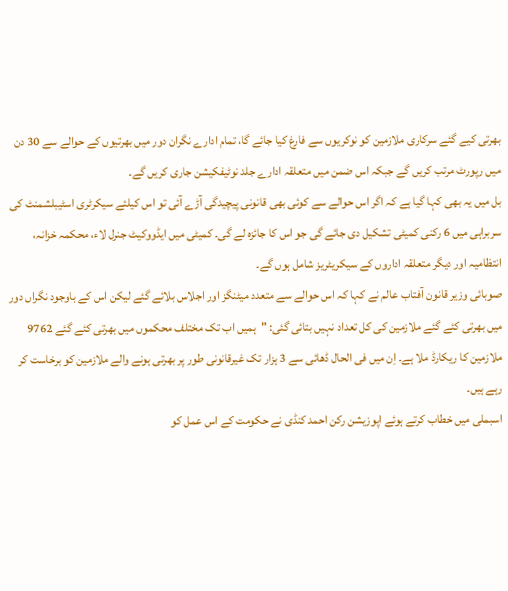بھرتی کیے گئے سرکاری ملازمین کو نوکریوں سے فارغ کیا جائے گا، تمام ادارے نگران دور میں بھرتیوں کے حوالے سے 30 دن میں رپورٹ مرتب کریں گے جبکہ اس ضمن میں متعلقہ ادارے جلد نوٹیفکیشن جاری کریں گے۔
بل میں یہ بھی کہا گیا ہے کہ اگر اس حوالے سے کوئی بھی قانونی پیچیدگی آڑے آئی تو اس کیلئے سیکرٹری اسٹیبلشمنٹ کی سربراہی میں 6 رکنی کمیٹی تشکیل دی جائے گی جو اس کا جائزہ لے گی۔ کمیٹی میں ایڈووکیٹ جنرل لاء، محکمہ خزانہ، انتظامیہ اور دیگر متعلقہ اداروں کے سیکریٹریز شامل ہوں گے۔
صوبائی وزیر قانون آفتاب عالم نے کہا کہ اس حوالے سے متعدد میٹنگز اور اجلاس بلائے گئے لیکن اس کے باوجود نگراں دور میں بھرتی کئے گئے ملازمین کی کل تعداد نہیں بتائی گئی: "ہمیں اب تک مختلف محکموں میں بھرتی کئے گئے 9762 ملازمین کا ریکارڈ ملا ہے۔ اِن میں فی الحال ڈھائی سے 3 ہزار تک غیرقانونی طور پر بھرتی ہونے والے ملازمین کو برخاست کر رہے ہیں۔
اسبملی میں خطاب کرتے ہوئے اپوزیشن رکن احمد کنڈی نے حکومت کے اس عمل کو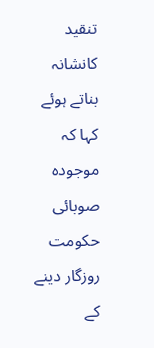تنقید کانشانہ بناتے ہوئے کہا کہ موجودہ صوبائی حکومت روزگار دینے کے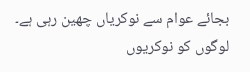بجائے عوام سے نوکریاں چھین رہی ہے۔ لوگوں کو نوکریوں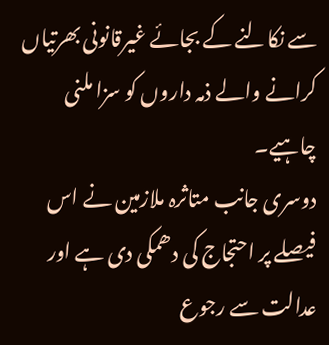سے نکالنے کے بجائے غیرقانونی بھرتیاں کرانے والے ذمہ داروں کو سزا ملنی چاہیے۔
دوسری جانب متاثرہ ملازمین نے اس فیصلے پر احتجاج کی دھمکی دی ہے اور عدالت سے رجوع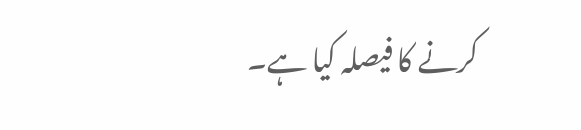کرنے کا فیصلہ کیا ہے۔